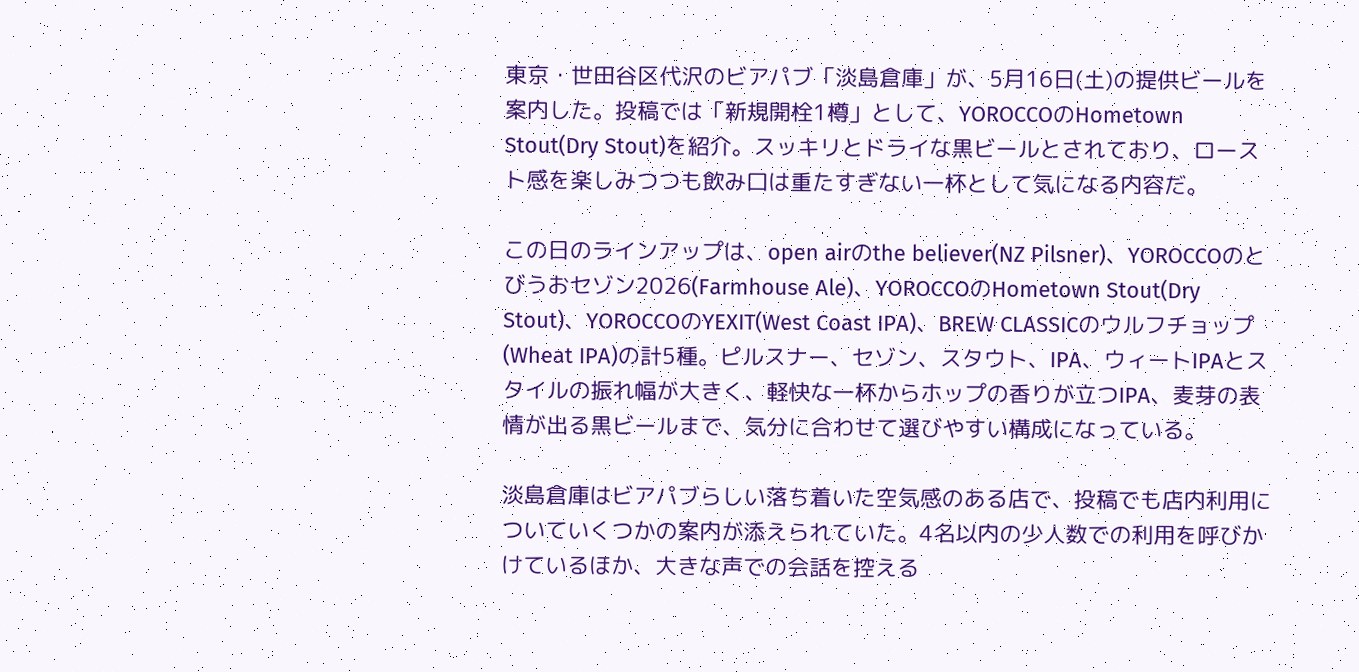東京・世田谷区代沢のビアパブ「淡島倉庫」が、5月16日(土)の提供ビールを案内した。投稿では「新規開栓1樽」として、YOROCCOのHometown Stout(Dry Stout)を紹介。スッキリとドライな黒ビールとされており、ロースト感を楽しみつつも飲み口は重たすぎない一杯として気になる内容だ。

この日のラインアップは、open airのthe believer(NZ Pilsner)、YOROCCOのとびうおセゾン2026(Farmhouse Ale)、YOROCCOのHometown Stout(Dry Stout)、YOROCCOのYEXIT(West Coast IPA)、BREW CLASSICのウルフチョップ(Wheat IPA)の計5種。ピルスナー、セゾン、スタウト、IPA、ウィートIPAとスタイルの振れ幅が大きく、軽快な一杯からホップの香りが立つIPA、麦芽の表情が出る黒ビールまで、気分に合わせて選びやすい構成になっている。

淡島倉庫はビアパブらしい落ち着いた空気感のある店で、投稿でも店内利用についていくつかの案内が添えられていた。4名以内の少人数での利用を呼びかけているほか、大きな声での会話を控える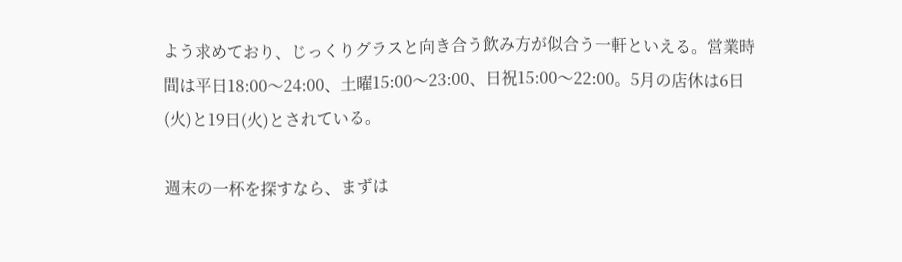よう求めており、じっくりグラスと向き合う飲み方が似合う一軒といえる。営業時間は平日18:00〜24:00、土曜15:00〜23:00、日祝15:00〜22:00。5月の店休は6日(火)と19日(火)とされている。

週末の一杯を探すなら、まずは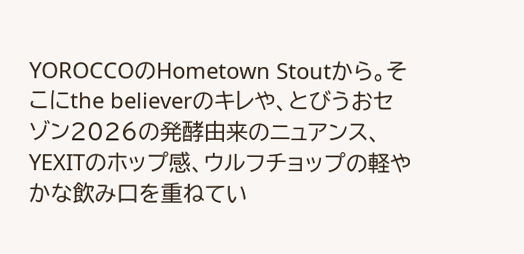YOROCCOのHometown Stoutから。そこにthe believerのキレや、とびうおセゾン2026の発酵由来のニュアンス、YEXITのホップ感、ウルフチョップの軽やかな飲み口を重ねてい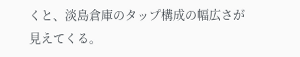くと、淡島倉庫のタップ構成の幅広さが見えてくる。